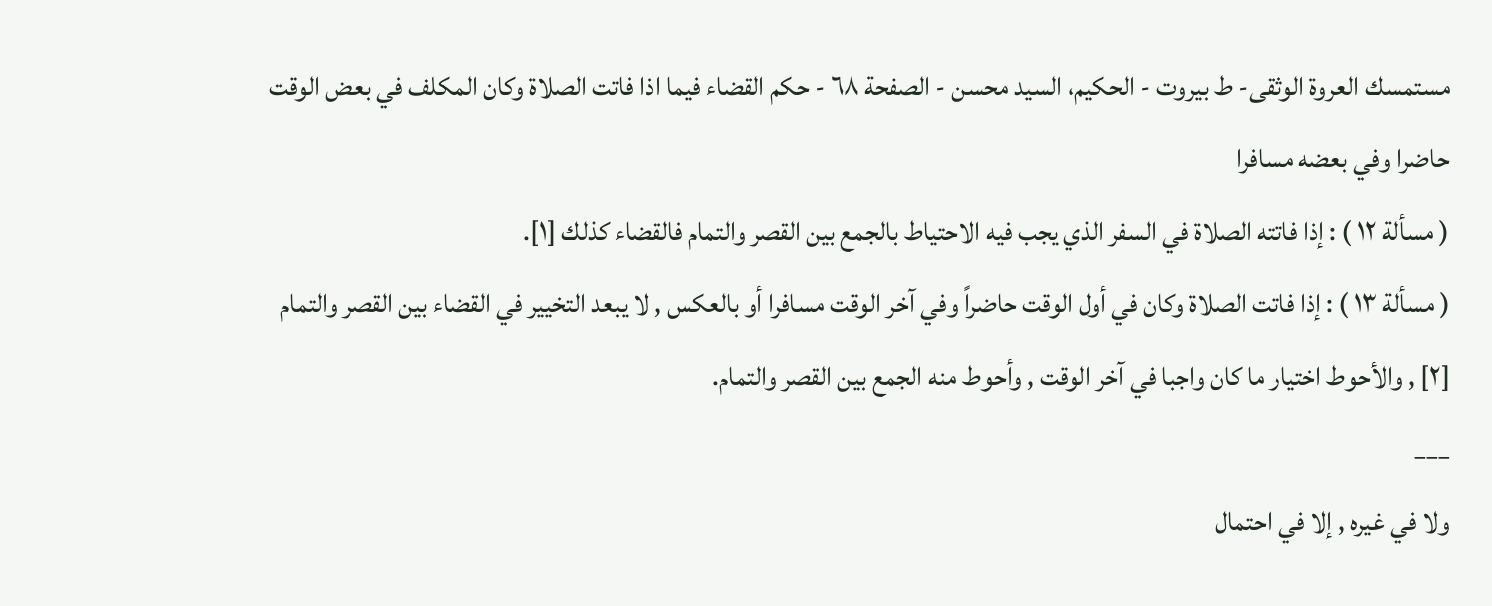مستمسك العروة الوثقى- ط بیروت - الحكيم، السيد محسن - الصفحة ٦٨ - حكم القضاء فيما اذا فاتت الصلاة وكان المكلف في بعض الوقت حاضرا وفي بعضه مسافرا
( مسألة ١٢ ) : إذا فاتته الصلاة في السفر الذي يجب فيه الاحتياط بالجمع بين القصر والتمام فالقضاء كذلك [١].
( مسألة ١٣ ) : إذا فاتت الصلاة وكان في أول الوقت حاضراً وفي آخر الوقت مسافرا أو بالعكس , لا يبعد التخيير في القضاء بين القصر والتمام [٢] , والأحوط اختيار ما كان واجبا في آخر الوقت , وأحوط منه الجمع بين القصر والتمام.
___
ولا في غيره , إلا في احتمال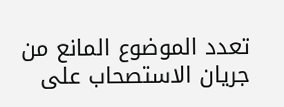تعدد الموضوع المانع من جريان الاستصحاب على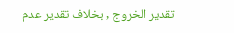تقدير الخروج , بخلاف تقدير عدم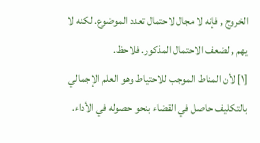الخروج , فإنه لا مجال لاحتمال تعدد الموضوع. لكنه لا يهم , لضعف الاحتمال المذكور. فلاحظ.
[١] لأن المناط الموجب للاحتياط وهو العلم الإجمالي بالتكليف حاصل في القضاء بنحو حصوله في الأداء.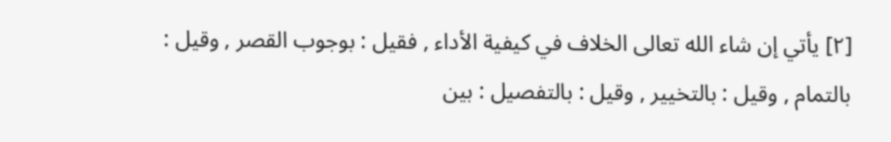[٢] يأتي إن شاء الله تعالى الخلاف في كيفية الأداء , فقيل : بوجوب القصر , وقيل : بالتمام , وقيل : بالتخيير , وقيل : بالتفصيل : بين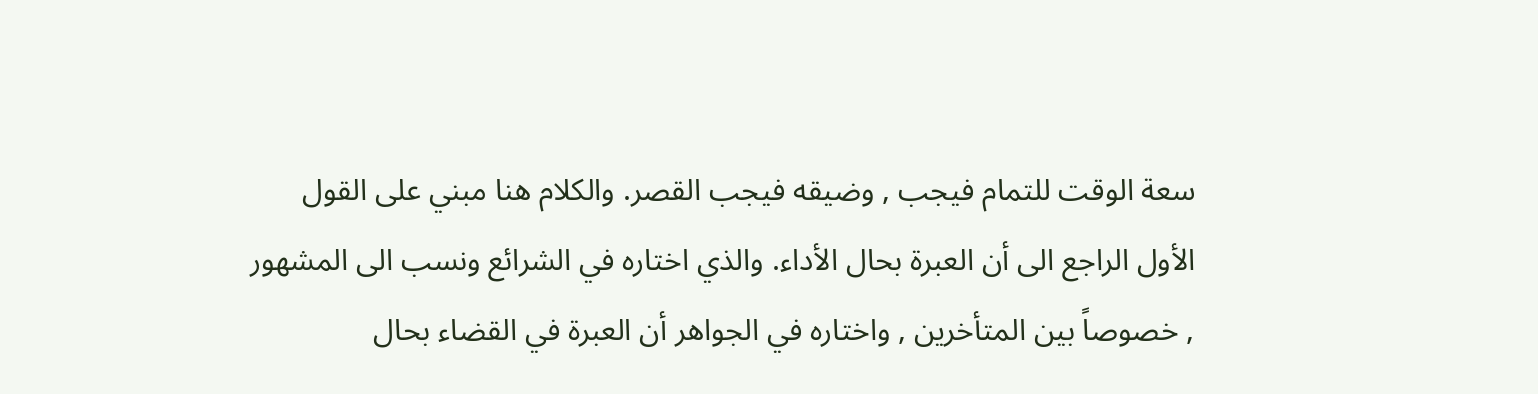سعة الوقت للتمام فيجب , وضيقه فيجب القصر. والكلام هنا مبني على القول الأول الراجع الى أن العبرة بحال الأداء. والذي اختاره في الشرائع ونسب الى المشهور , خصوصاً بين المتأخرين , واختاره في الجواهر أن العبرة في القضاء بحال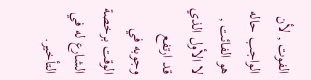الفوت , لأن الواجب حاله هو الفائت , لا الأول الذي قد ارتفع وجوبه في الوقت برخصة الشارع له في التأخير.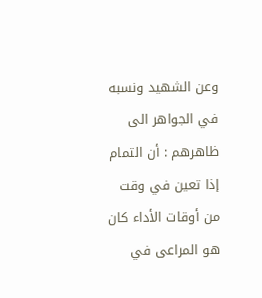وعن الشهيد ونسبه في الجواهر الى ظاهرهم : أن التمام إذا تعين في وقت من أوقات الأداء كان هو المراعى في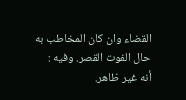القضاء وان كان المخاطب به حال الفوت القصر. وفيه : أنه غير ظاهر.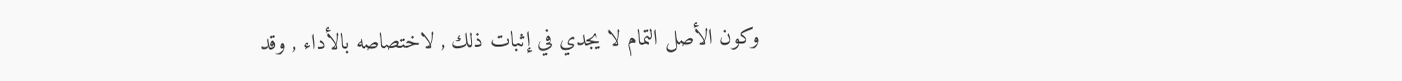وكون الأصل التمام لا يجدي في إثبات ذلك , لاختصاصه بالأداء , وقد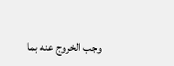وجب الخروج عنه بما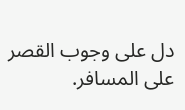دل على وجوب القصر على المسافر.